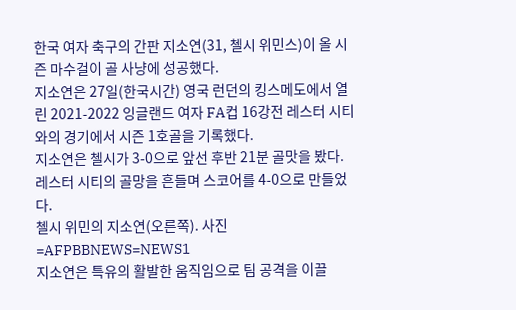한국 여자 축구의 간판 지소연(31, 첼시 위민스)이 올 시즌 마수걸이 골 사냥에 성공했다.
지소연은 27일(한국시간) 영국 런던의 킹스메도에서 열린 2021-2022 잉글랜드 여자 FA컵 16강전 레스터 시티와의 경기에서 시즌 1호골을 기록했다.
지소연은 첼시가 3-0으로 앞선 후반 21분 골맛을 봤다. 레스터 시티의 골망을 흔들며 스코어를 4-0으로 만들었다.
첼시 위민의 지소연(오른쪽). 사진=AFPBBNEWS=NEWS1
지소연은 특유의 활발한 움직임으로 팀 공격을 이끌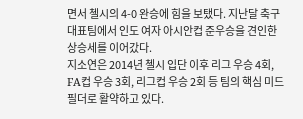면서 첼시의 4-0 완승에 힘을 보탰다. 지난달 축구대표팀에서 인도 여자 아시안컵 준우승을 견인한 상승세를 이어갔다.
지소연은 2014년 첼시 입단 이후 리그 우승 4회, FA컵 우승 3회, 리그컵 우승 2회 등 팀의 핵심 미드필더로 활약하고 있다.